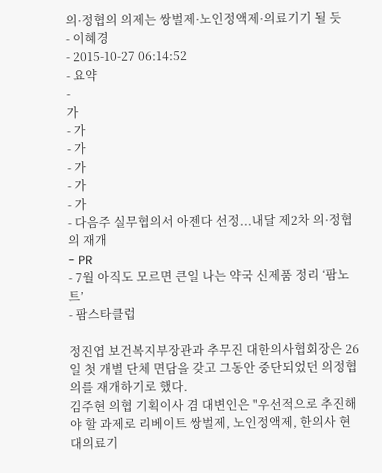의·정협의 의제는 쌍벌제·노인정액제·의료기기 될 듯
- 이혜경
- 2015-10-27 06:14:52
- 요약
-
가
- 가
- 가
- 가
- 가
- 가
- 다음주 실무협의서 아젠다 선정...내달 제2차 의·정협의 재개
- PR
- 7월 아직도 모르면 큰일 나는 약국 신제품 정리 ‘팜노트’
- 팜스타클럽

정진엽 보건복지부장관과 추무진 대한의사협회장은 26일 첫 개별 단체 면담을 갖고 그동안 중단되었던 의정협의를 재개하기로 했다.
김주현 의협 기획이사 겸 대변인은 "우선적으로 추진해야 할 과제로 리베이트 쌍벌제, 노인정액제, 한의사 현대의료기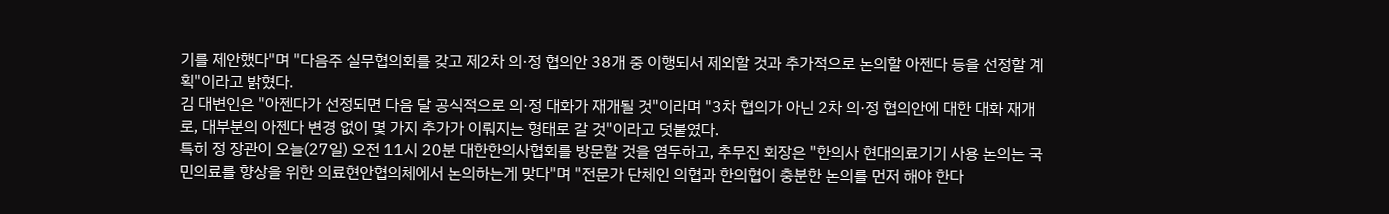기를 제안했다"며 "다음주 실무협의회를 갖고 제2차 의·정 협의안 38개 중 이행되서 제외할 것과 추가적으로 논의할 아젠다 등을 선정할 계획"이라고 밝혔다.
김 대변인은 "아젠다가 선정되면 다음 달 공식적으로 의·정 대화가 재개될 것"이라며 "3차 협의가 아닌 2차 의·정 협의안에 대한 대화 재개로, 대부분의 아젠다 변경 없이 몇 가지 추가가 이뤄지는 형태로 갈 것"이라고 덧붙였다.
특히 정 장관이 오늘(27일) 오전 11시 20분 대한한의사협회를 방문할 것을 염두하고, 추무진 회장은 "한의사 현대의료기기 사용 논의는 국민의료를 향상을 위한 의료현안협의체에서 논의하는게 맞다"며 "전문가 단체인 의협과 한의협이 충분한 논의를 먼저 해야 한다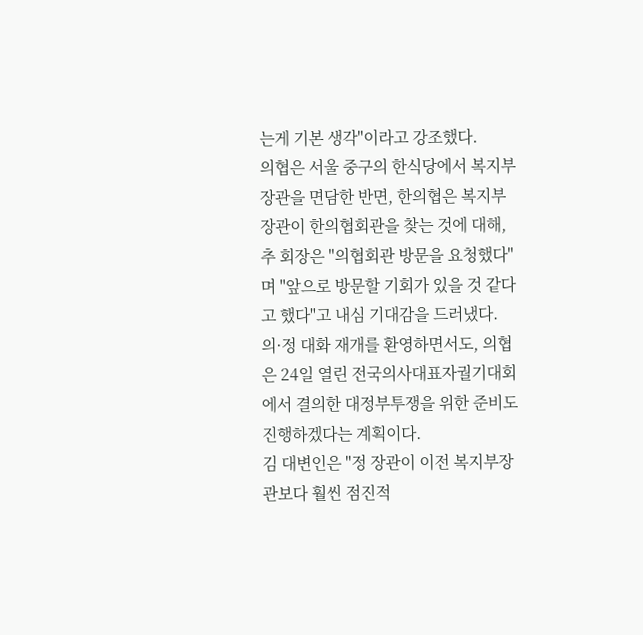는게 기본 생각"이라고 강조했다.
의협은 서울 중구의 한식당에서 복지부장관을 면담한 반면, 한의협은 복지부장관이 한의협회관을 찾는 것에 대해, 추 회장은 "의협회관 방문을 요청했다"며 "앞으로 방문할 기회가 있을 것 같다고 했다"고 내심 기대감을 드러냈다.
의·정 대화 재개를 환영하면서도, 의협은 24일 열린 전국의사대표자궐기대회에서 결의한 대정부투쟁을 위한 준비도 진행하겠다는 계획이다.
김 대변인은 "정 장관이 이전 복지부장관보다 훨씬 점진적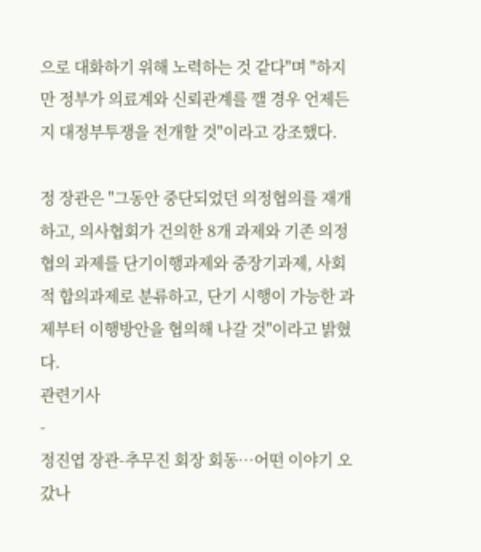으로 대화하기 위해 노력하는 것 같다"며 "하지만 정부가 의료계와 신뢰관계를 깰 경우 언제든지 대정부투쟁을 전개할 것"이라고 강조했다.

정 장관은 "그동안 중단되었던 의정협의를 재개하고, 의사협회가 건의한 8개 과제와 기존 의정협의 과제를 단기이행과제와 중장기과제, 사회적 합의과제로 분류하고, 단기 시행이 가능한 과제부터 이행방안을 협의해 나갈 것"이라고 밝혔다.
관련기사
-
정진엽 장관-추무진 회장 회동…어떤 이야기 오갔나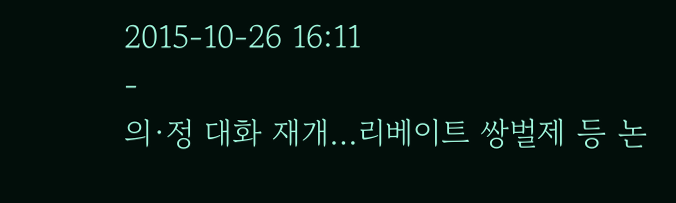2015-10-26 16:11
-
의·정 대화 재개…리베이트 쌍벌제 등 논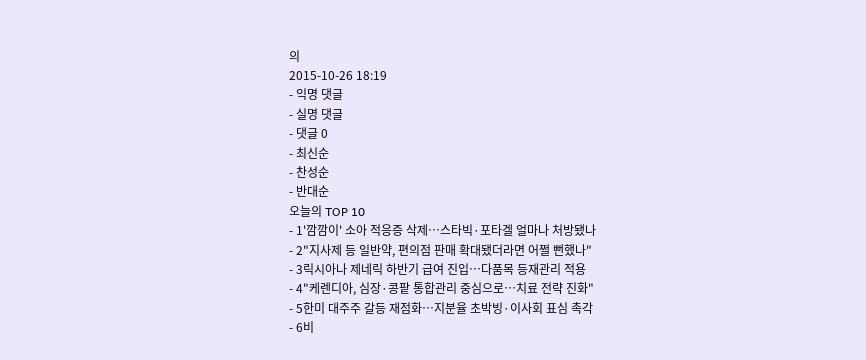의
2015-10-26 18:19
- 익명 댓글
- 실명 댓글
- 댓글 0
- 최신순
- 찬성순
- 반대순
오늘의 TOP 10
- 1'깜깜이' 소아 적응증 삭제…스타빅·포타겔 얼마나 처방됐나
- 2"지사제 등 일반약, 편의점 판매 확대됐더라면 어쩔 뻔했나"
- 3릭시아나 제네릭 하반기 급여 진입…다품목 등재관리 적용
- 4"케렌디아, 심장·콩팥 통합관리 중심으로…치료 전략 진화"
- 5한미 대주주 갈등 재점화…지분율 초박빙·이사회 표심 촉각
- 6비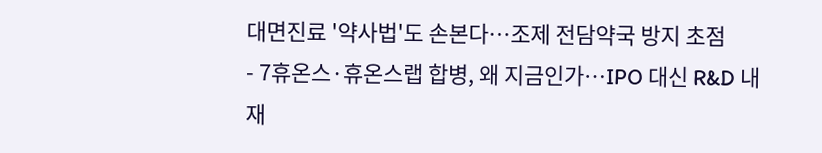대면진료 '약사법'도 손본다…조제 전담약국 방지 초점
- 7휴온스·휴온스랩 합병, 왜 지금인가…IPO 대신 R&D 내재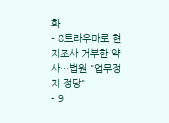화
- 8트라우마로 현지조사 거부한 약사…법원 "업무정지 정당"
- 9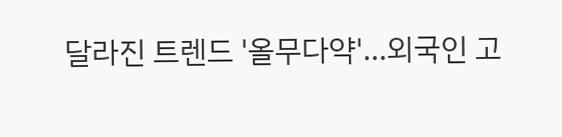달라진 트렌드 '올무다약'…외국인 고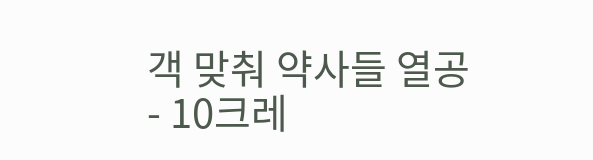객 맞춰 약사들 열공
- 10크레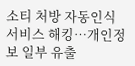소티 처방 자동인식 서비스 해킹…개인정보 일부 유출